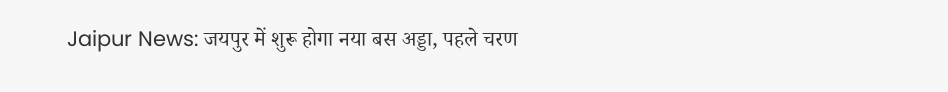Jaipur News: जयपुर में शुरू होगा नया बस अड्डा, पहले चरण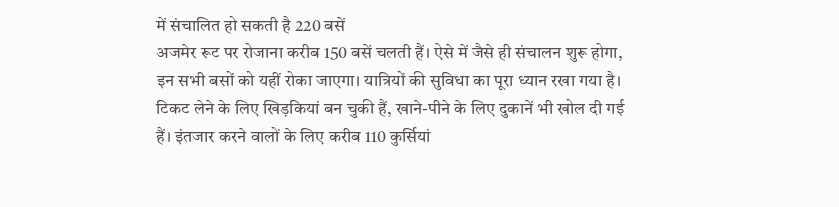में संचालित हो सकती है 220 बसें
अजमेर रूट पर रोजाना करीब 150 बसें चलती हैं। ऐसे में जैसे ही संचालन शुरू होगा, इन सभी बसों को यहीं रोका जाएगा। यात्रियों की सुविधा का पूरा ध्यान रखा गया है। टिकट लेने के लिए खिड़कियां बन चुकी हैं, खाने-पीने के लिए दुकानें भी खोल दी गई हैं। इंतजार करने वालों के लिए करीब 110 कुर्सियां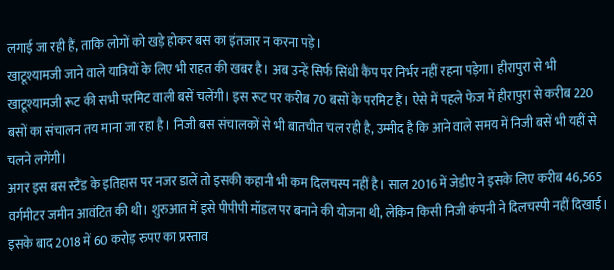लगाई जा रही हैं, ताकि लोगों को खड़े होकर बस का इंतजार न करना पड़े।
खाटूश्यामजी जाने वाले यात्रियों के लिए भी राहत की खबर है। अब उन्हें सिर्फ सिंधी कैंप पर निर्भर नहीं रहना पड़ेगा। हीरापुरा से भी खाटूश्यामजी रूट की सभी परमिट वाली बसें चलेंगी। इस रूट पर करीब 70 बसों के परमिट हैं। ऐसे में पहले फेज में हीरापुरा से करीब 220 बसों का संचालन तय माना जा रहा है। निजी बस संचालकों से भी बातचीत चल रही है, उम्मीद है कि आने वाले समय में निजी बसें भी यहीं से चलने लगेंगी।
अगर इस बस स्टैंड के इतिहास पर नजर डालें तो इसकी कहानी भी कम दिलचस्प नहीं है। साल 2016 में जेडीए ने इसके लिए करीब 46,565 वर्गमीटर जमीन आवंटित की थी। शुरुआत में इसे पीपीपी मॉडल पर बनाने की योजना थी, लेकिन किसी निजी कंपनी ने दिलचस्पी नहीं दिखाई। इसके बाद 2018 में 60 करोड़ रुपए का प्रस्ताव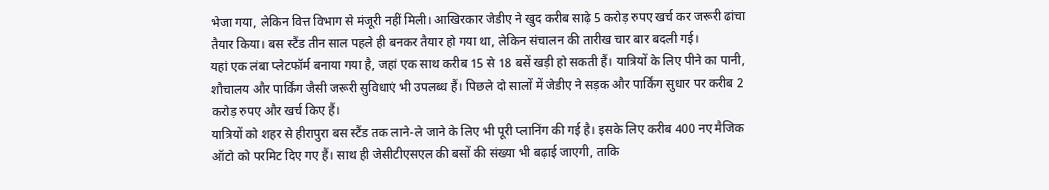भेजा गया, लेकिन वित्त विभाग से मंजूरी नहीं मिली। आखिरकार जेडीए ने खुद करीब साढ़े 5 करोड़ रुपए खर्च कर जरूरी ढांचा तैयार किया। बस स्टैंड तीन साल पहले ही बनकर तैयार हो गया था, लेकिन संचालन की तारीख चार बार बदली गई।
यहां एक लंबा प्लेटफॉर्म बनाया गया है, जहां एक साथ करीब 15 से 18 बसें खड़ी हो सकती हैं। यात्रियों के लिए पीने का पानी, शौचालय और पार्किंग जैसी जरूरी सुविधाएं भी उपलब्ध हैं। पिछले दो सालों में जेडीए ने सड़क और पार्किंग सुधार पर करीब 2 करोड़ रुपए और खर्च किए हैं।
यात्रियों को शहर से हीरापुरा बस स्टैंड तक लाने-ले जाने के लिए भी पूरी प्लानिंग की गई है। इसके लिए करीब 400 नए मैजिक ऑटो को परमिट दिए गए हैं। साथ ही जेसीटीएसएल की बसों की संख्या भी बढ़ाई जाएगी, ताकि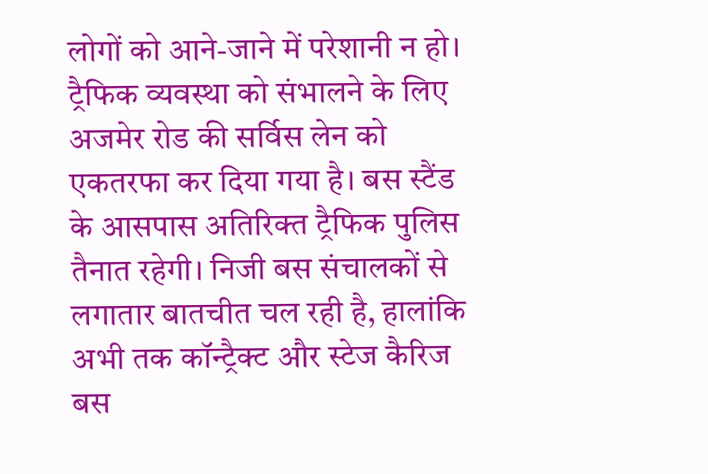लोगों को आने-जाने में परेशानी न हो।
ट्रैफिक व्यवस्था को संभालने के लिए अजमेर रोड की सर्विस लेन को एकतरफा कर दिया गया है। बस स्टैंड के आसपास अतिरिक्त ट्रैफिक पुलिस तैनात रहेगी। निजी बस संचालकों से लगातार बातचीत चल रही है, हालांकि अभी तक कॉन्ट्रैक्ट और स्टेज कैरिज बस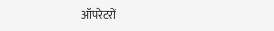ऑपरेटरों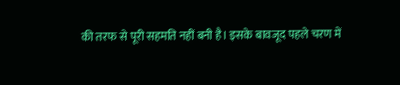की तरफ से पूरी सहमति नहीं बनी है। इसके बावजूद पहले चरण में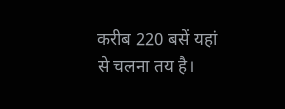करीब 220 बसें यहां से चलना तय है।